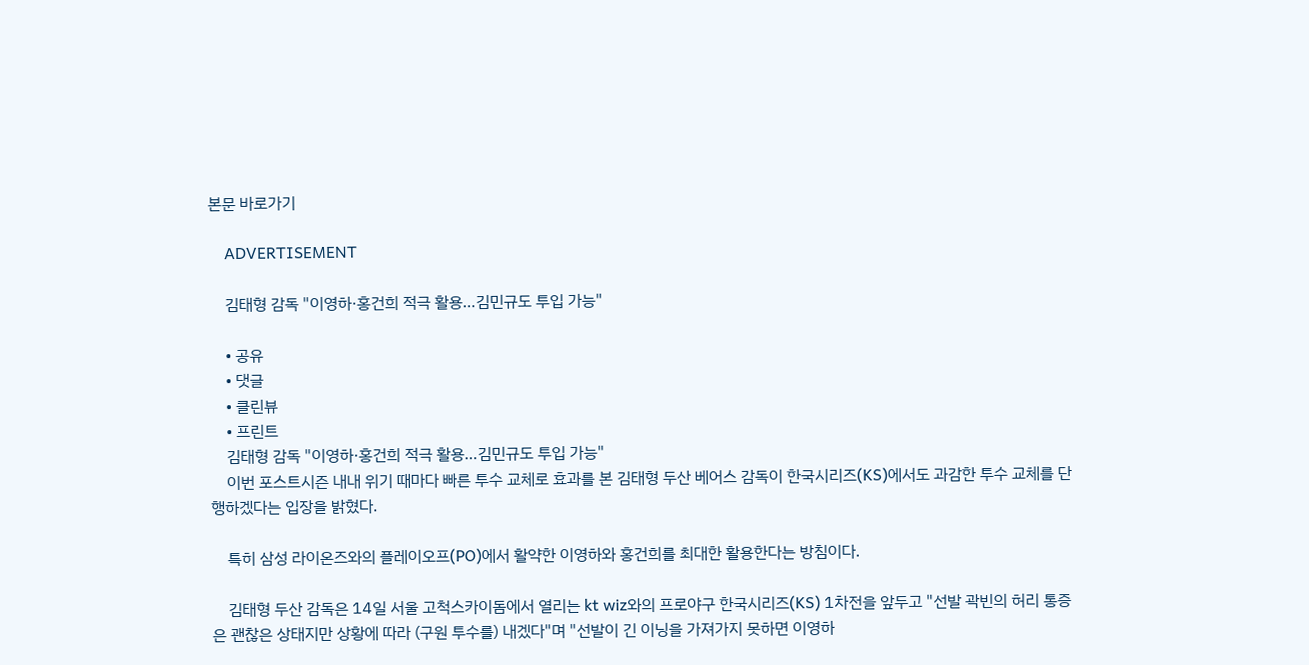본문 바로가기

    ADVERTISEMENT

    김태형 감독 "이영하·홍건희 적극 활용…김민규도 투입 가능"

    • 공유
    • 댓글
    • 클린뷰
    • 프린트
    김태형 감독 "이영하·홍건희 적극 활용…김민규도 투입 가능"
    이번 포스트시즌 내내 위기 때마다 빠른 투수 교체로 효과를 본 김태형 두산 베어스 감독이 한국시리즈(KS)에서도 과감한 투수 교체를 단행하겠다는 입장을 밝혔다.

    특히 삼성 라이온즈와의 플레이오프(PO)에서 활약한 이영하와 홍건희를 최대한 활용한다는 방침이다.

    김태형 두산 감독은 14일 서울 고척스카이돔에서 열리는 kt wiz와의 프로야구 한국시리즈(KS) 1차전을 앞두고 "선발 곽빈의 허리 통증은 괜찮은 상태지만 상황에 따라 (구원 투수를) 내겠다"며 "선발이 긴 이닝을 가져가지 못하면 이영하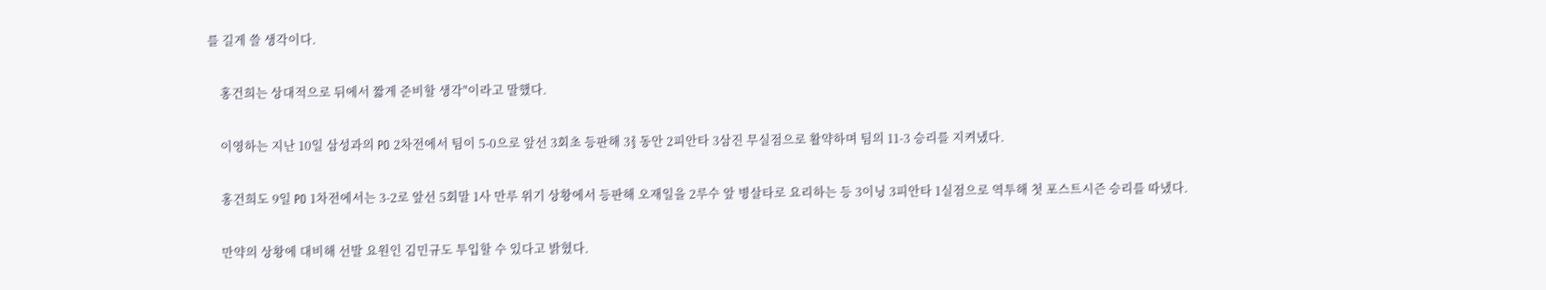를 길게 쓸 생각이다.

    홍건희는 상대적으로 뒤에서 짧게 준비할 생각"이라고 말했다.

    이영하는 지난 10일 삼성과의 PO 2차전에서 팀이 5-0으로 앞선 3회초 등판해 3⅔ 동안 2피안타 3삼진 무실점으로 활약하며 팀의 11-3 승리를 지켜냈다.

    홍건희도 9일 PO 1차전에서는 3-2로 앞선 5회말 1사 만루 위기 상황에서 등판해 오재일을 2루수 앞 병살타로 요리하는 등 3이닝 3피안타 1실점으로 역투해 첫 포스트시즌 승리를 따냈다.

    만약의 상황에 대비해 선발 요원인 김민규도 투입할 수 있다고 밝혔다.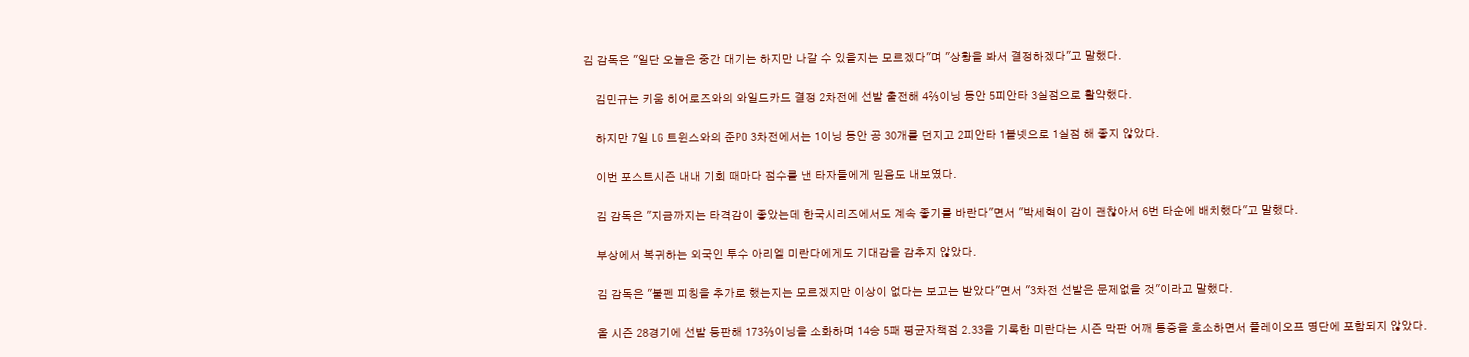김 감독은 "일단 오늘은 중간 대기는 하지만 나갈 수 있을지는 모르겠다"며 "상황을 봐서 결정하겠다"고 말했다.

    김민규는 키움 히어로즈와의 와일드카드 결정 2차전에 선발 출전해 4⅔이닝 동안 5피안타 3실점으로 활약했다.

    하지만 7일 LG 트윈스와의 준PO 3차전에서는 1이닝 동안 공 30개를 던지고 2피안타 1볼넷으로 1실점 해 좋지 않았다.

    이번 포스트시즌 내내 기회 때마다 점수를 낸 타자들에게 믿음도 내보였다.

    김 감독은 "지금까지는 타격감이 좋았는데 한국시리즈에서도 계속 좋기를 바란다"면서 "박세혁이 감이 괜찮아서 6번 타순에 배치했다"고 말했다.

    부상에서 복귀하는 외국인 투수 아리엘 미란다에게도 기대감을 감추지 않았다.

    김 감독은 "불펜 피칭을 추가로 했는지는 모르겠지만 이상이 없다는 보고는 받았다"면서 "3차전 선발은 문제없을 것"이라고 말했다.

    올 시즌 28경기에 선발 등판해 173⅔이닝을 소화하며 14승 5패 평균자책점 2.33을 기록한 미란다는 시즌 막판 어깨 통증을 호소하면서 플레이오프 명단에 포함되지 않았다.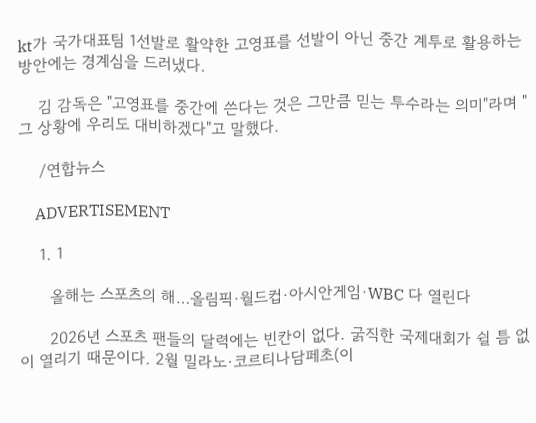kt가 국가대표팀 1선발로 활약한 고영표를 선발이 아닌 중간 계투로 활용하는 방안에는 경계심을 드러냈다.

    김 감독은 "고영표를 중간에 쓴다는 것은 그만큼 믿는 투수라는 의미"라며 "그 상황에 우리도 대비하겠다"고 말했다.

    /연합뉴스

    ADVERTISEMENT

    1. 1

      올해는 스포츠의 해…올림픽·월드컵·아시안게임·WBC 다 열린다

      2026년 스포츠 팬들의 달력에는 빈칸이 없다. 굵직한 국제대회가 쉴 틈 없이 열리기 때문이다. 2월 밀라노·코르티나담페초(이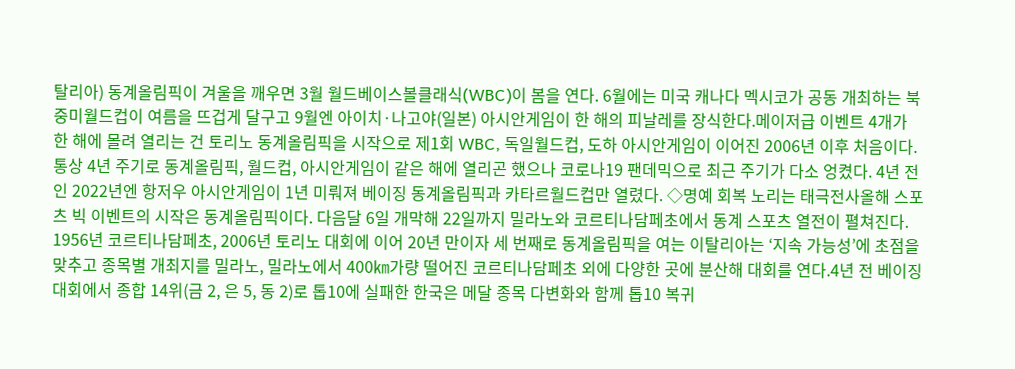탈리아) 동계올림픽이 겨울을 깨우면 3월 월드베이스볼클래식(WBC)이 봄을 연다. 6월에는 미국 캐나다 멕시코가 공동 개최하는 북중미월드컵이 여름을 뜨겁게 달구고 9월엔 아이치·나고야(일본) 아시안게임이 한 해의 피날레를 장식한다.메이저급 이벤트 4개가 한 해에 몰려 열리는 건 토리노 동계올림픽을 시작으로 제1회 WBC, 독일월드컵, 도하 아시안게임이 이어진 2006년 이후 처음이다. 통상 4년 주기로 동계올림픽, 월드컵, 아시안게임이 같은 해에 열리곤 했으나 코로나19 팬데믹으로 최근 주기가 다소 엉켰다. 4년 전인 2022년엔 항저우 아시안게임이 1년 미뤄져 베이징 동계올림픽과 카타르월드컵만 열렸다. ◇명예 회복 노리는 태극전사올해 스포츠 빅 이벤트의 시작은 동계올림픽이다. 다음달 6일 개막해 22일까지 밀라노와 코르티나담페초에서 동계 스포츠 열전이 펼쳐진다. 1956년 코르티나담페초, 2006년 토리노 대회에 이어 20년 만이자 세 번째로 동계올림픽을 여는 이탈리아는 ‘지속 가능성’에 초점을 맞추고 종목별 개최지를 밀라노, 밀라노에서 400㎞가량 떨어진 코르티나담페초 외에 다양한 곳에 분산해 대회를 연다.4년 전 베이징대회에서 종합 14위(금 2, 은 5, 동 2)로 톱10에 실패한 한국은 메달 종목 다변화와 함께 톱10 복귀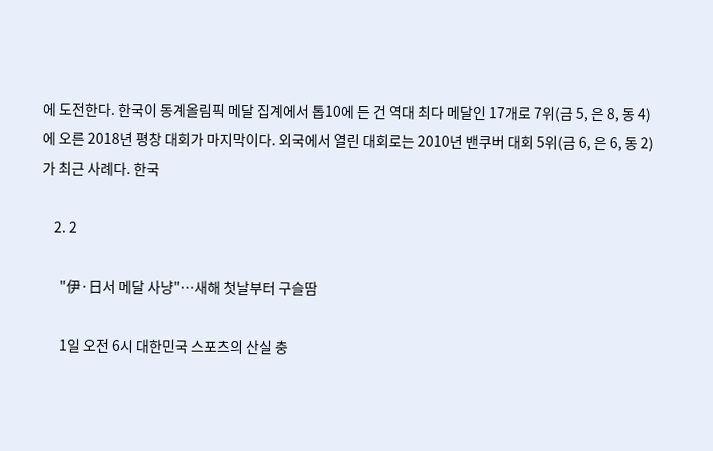에 도전한다. 한국이 동계올림픽 메달 집계에서 톱10에 든 건 역대 최다 메달인 17개로 7위(금 5, 은 8, 동 4)에 오른 2018년 평창 대회가 마지막이다. 외국에서 열린 대회로는 2010년 밴쿠버 대회 5위(금 6, 은 6, 동 2)가 최근 사례다. 한국

    2. 2

      "伊·日서 메달 사냥"…새해 첫날부터 구슬땀

      1일 오전 6시 대한민국 스포츠의 산실 충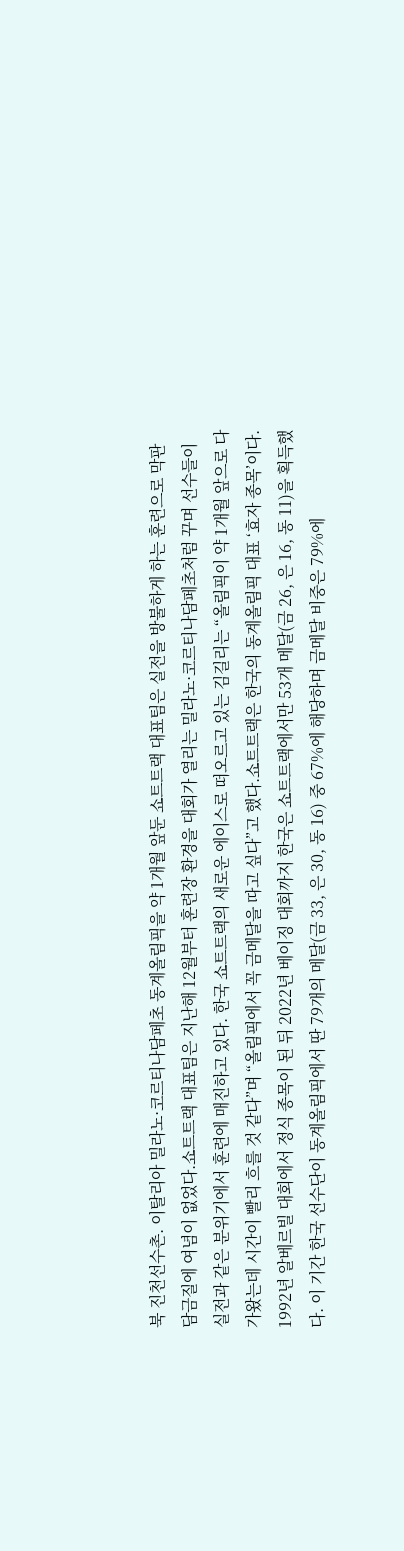북 진천선수촌. 이탈리아 밀라노·코르티나담페초 동계올림픽을 약 1개월 앞둔 쇼트트랙 대표팀은 실전을 방불하게 하는 훈련으로 막판 담금질에 여념이 없었다.쇼트트랙 대표팀은 지난해 12월부터 훈련장 환경을 대회가 열리는 밀라노·코르티나담페초처럼 꾸며 선수들이 실전과 같은 분위기에서 훈련에 매진하고 있다. 한국 쇼트트랙의 새로운 에이스로 떠오르고 있는 김길리는 “올림픽이 약 1개월 앞으로 다가왔는데 시간이 빨리 흐를 것 같다”며 “올림픽에서 꼭 금메달을 따고 싶다”고 했다.쇼트트랙은 한국의 동계올림픽 대표 ‘효자 종목’이다. 1992년 알베르빌 대회에서 정식 종목이 된 뒤 2022년 베이징 대회까지 한국은 쇼트트랙에서만 53개 메달(금 26, 은 16, 동 11)을 획득했다. 이 기간 한국 선수단이 동계올림픽에서 딴 79개의 메달(금 33, 은 30, 동 16) 중 67%에 해당하며 금메달 비중은 79%에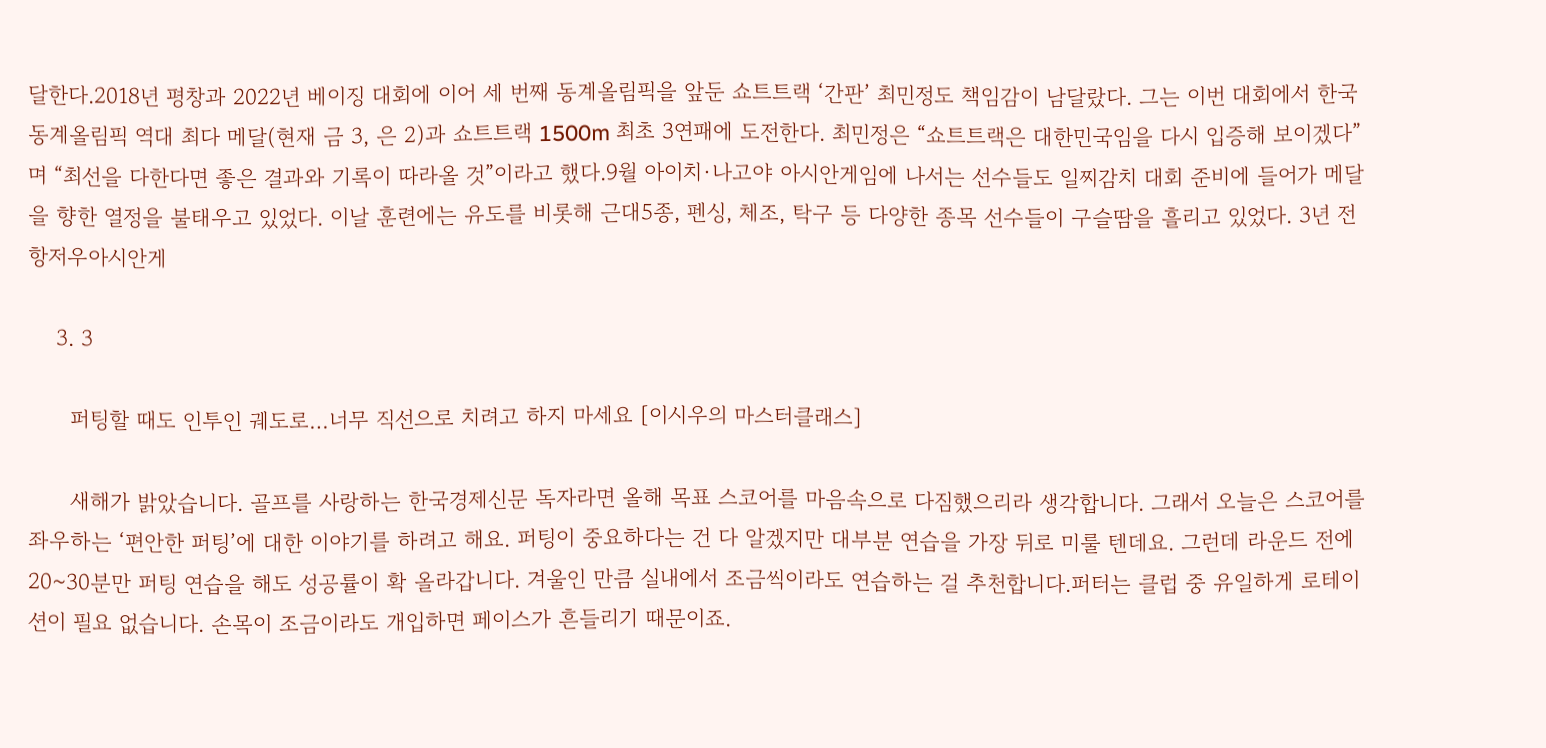달한다.2018년 평창과 2022년 베이징 대회에 이어 세 번째 동계올림픽을 앞둔 쇼트트랙 ‘간판’ 최민정도 책임감이 남달랐다. 그는 이번 대회에서 한국 동계올림픽 역대 최다 메달(현재 금 3, 은 2)과 쇼트트랙 1500m 최초 3연패에 도전한다. 최민정은 “쇼트트랙은 대한민국임을 다시 입증해 보이겠다”며 “최선을 다한다면 좋은 결과와 기록이 따라올 것”이라고 했다.9월 아이치·나고야 아시안게임에 나서는 선수들도 일찌감치 대회 준비에 들어가 메달을 향한 열정을 불태우고 있었다. 이날 훈련에는 유도를 비롯해 근대5종, 펜싱, 체조, 탁구 등 다양한 종목 선수들이 구슬땀을 흘리고 있었다. 3년 전 항저우아시안게

    3. 3

      퍼팅할 때도 인투인 궤도로…너무 직선으로 치려고 하지 마세요 [이시우의 마스터클래스]

      새해가 밝았습니다. 골프를 사랑하는 한국경제신문 독자라면 올해 목표 스코어를 마음속으로 다짐했으리라 생각합니다. 그래서 오늘은 스코어를 좌우하는 ‘편안한 퍼팅’에 대한 이야기를 하려고 해요. 퍼팅이 중요하다는 건 다 알겠지만 대부분 연습을 가장 뒤로 미룰 텐데요. 그런데 라운드 전에 20~30분만 퍼팅 연습을 해도 성공률이 확 올라갑니다. 겨울인 만큼 실내에서 조금씩이라도 연습하는 걸 추천합니다.퍼터는 클럽 중 유일하게 로테이션이 필요 없습니다. 손목이 조금이라도 개입하면 페이스가 흔들리기 때문이죠.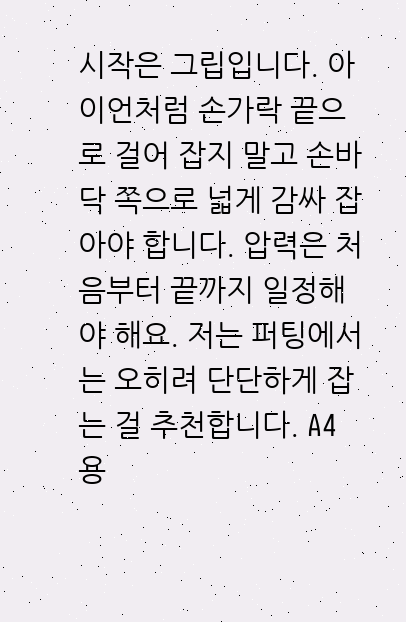시작은 그립입니다. 아이언처럼 손가락 끝으로 걸어 잡지 말고 손바닥 쪽으로 넓게 감싸 잡아야 합니다. 압력은 처음부터 끝까지 일정해야 해요. 저는 퍼팅에서는 오히려 단단하게 잡는 걸 추천합니다. A4용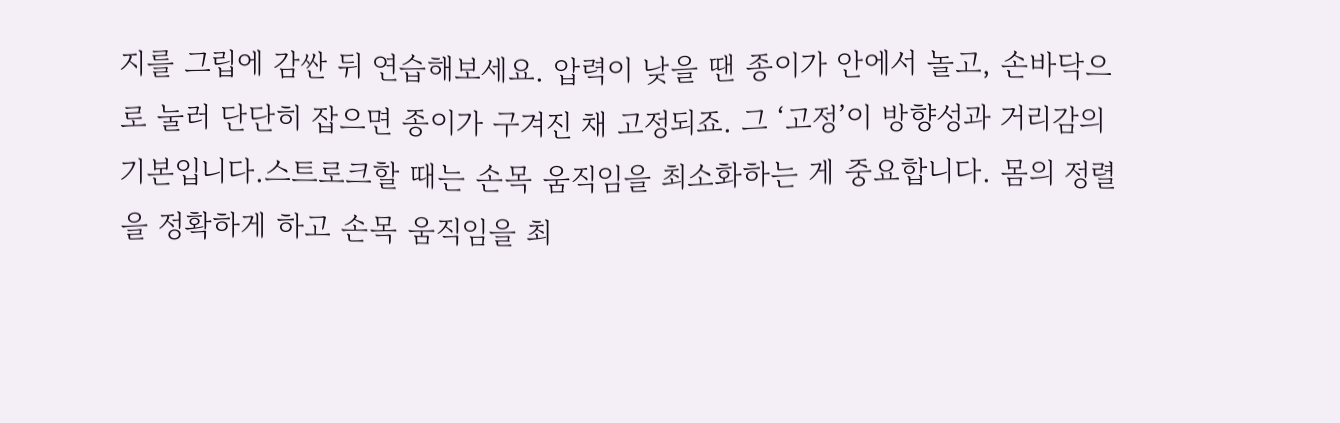지를 그립에 감싼 뒤 연습해보세요. 압력이 낮을 땐 종이가 안에서 놀고, 손바닥으로 눌러 단단히 잡으면 종이가 구겨진 채 고정되죠. 그 ‘고정’이 방향성과 거리감의 기본입니다.스트로크할 때는 손목 움직임을 최소화하는 게 중요합니다. 몸의 정렬을 정확하게 하고 손목 움직임을 최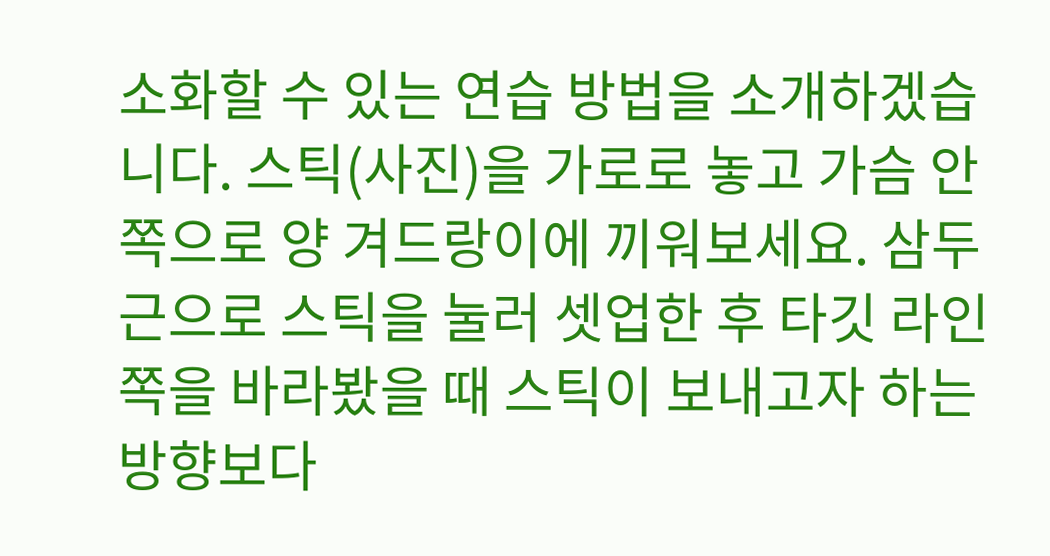소화할 수 있는 연습 방법을 소개하겠습니다. 스틱(사진)을 가로로 놓고 가슴 안쪽으로 양 겨드랑이에 끼워보세요. 삼두근으로 스틱을 눌러 셋업한 후 타깃 라인 쪽을 바라봤을 때 스틱이 보내고자 하는 방향보다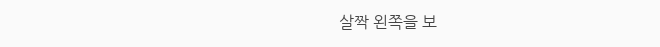살짝 왼쪽을 보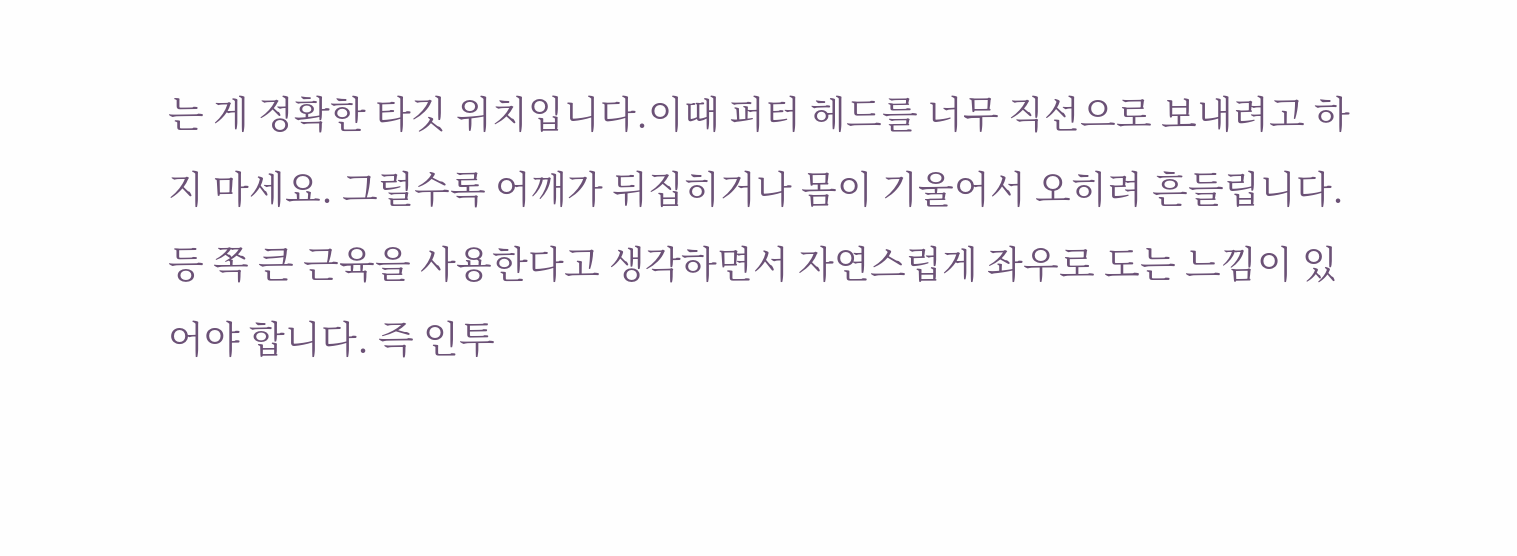는 게 정확한 타깃 위치입니다.이때 퍼터 헤드를 너무 직선으로 보내려고 하지 마세요. 그럴수록 어깨가 뒤집히거나 몸이 기울어서 오히려 흔들립니다. 등 쪽 큰 근육을 사용한다고 생각하면서 자연스럽게 좌우로 도는 느낌이 있어야 합니다. 즉 인투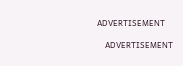ADVERTISEMENT

    ADVERTISEMENT